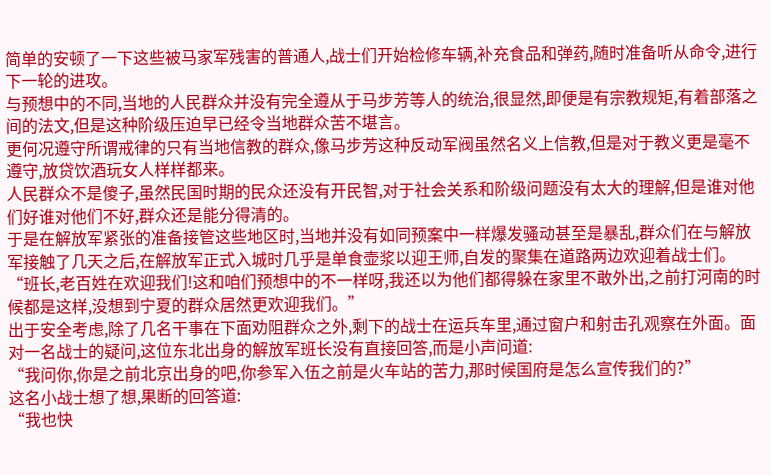简单的安顿了一下这些被马家军残害的普通人,战士们开始检修车辆,补充食品和弹药,随时准备听从命令,进行下一轮的进攻。
与预想中的不同,当地的人民群众并没有完全遵从于马步芳等人的统治,很显然,即便是有宗教规矩,有着部落之间的法文,但是这种阶级压迫早已经令当地群众苦不堪言。
更何况遵守所谓戒律的只有当地信教的群众,像马步芳这种反动军阀虽然名义上信教,但是对于教义更是毫不遵守,放贷饮酒玩女人样样都来。
人民群众不是傻子,虽然民国时期的民众还没有开民智,对于社会关系和阶级问题没有太大的理解,但是谁对他们好谁对他们不好,群众还是能分得清的。
于是在解放军紧张的准备接管这些地区时,当地并没有如同预案中一样爆发骚动甚至是暴乱,群众们在与解放军接触了几天之后,在解放军正式入城时几乎是单食壶浆以迎王师,自发的聚集在道路两边欢迎着战士们。
“班长,老百姓在欢迎我们!这和咱们预想中的不一样呀,我还以为他们都得躲在家里不敢外出,之前打河南的时候都是这样,没想到宁夏的群众居然更欢迎我们。”
出于安全考虑,除了几名干事在下面劝阻群众之外,剩下的战士在运兵车里,通过窗户和射击孔观察在外面。面对一名战士的疑问,这位东北出身的解放军班长没有直接回答,而是小声问道:
“我问你,你是之前北京出身的吧,你参军入伍之前是火车站的苦力,那时候国府是怎么宣传我们的?”
这名小战士想了想,果断的回答道:
“我也快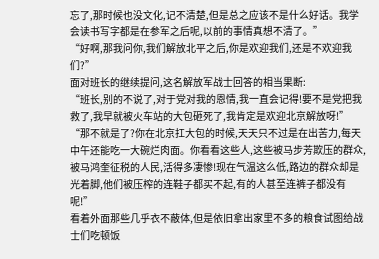忘了,那时候也没文化,记不清楚,但是总之应该不是什么好话。我学会读书写字都是在参军之后呢,以前的事情真想不清了。”
“好啊,那我问你,我们解放北平之后,你是欢迎我们,还是不欢迎我们?”
面对班长的继续提问,这名解放军战士回答的相当果断:
“班长,别的不说了,对于党对我的恩情,我一直会记得!要不是党把我救了,我早就被火车站的大包砸死了,我肯定是欢迎北京解放呀!”
“那不就是了?你在北京扛大包的时候,天天只不过是在出苦力,每天中午还能吃一大碗烂肉面。你看看这些人,这些被马步芳欺压的群众,被马鸿奎征税的人民,活得多凄惨!现在气温这么低,路边的群众却是光着脚,他们被压榨的连鞋子都买不起,有的人甚至连裤子都没有呢!”
看着外面那些几乎衣不蔽体,但是依旧拿出家里不多的粮食试图给战士们吃顿饭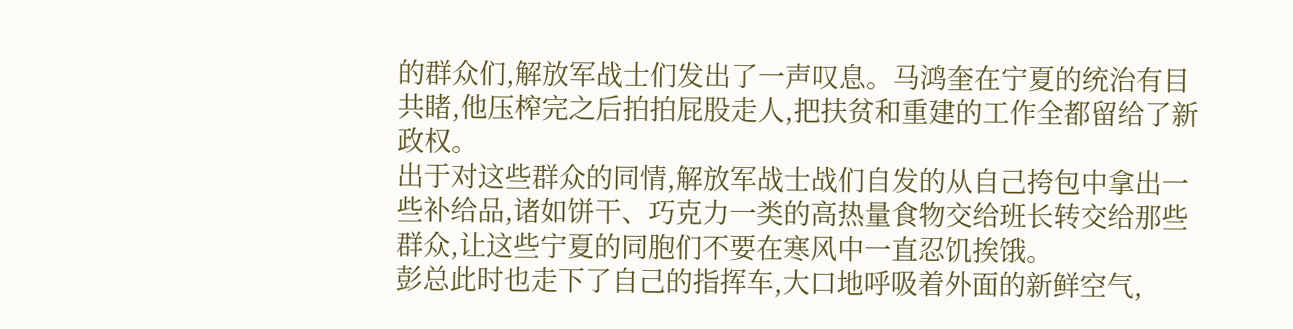的群众们,解放军战士们发出了一声叹息。马鸿奎在宁夏的统治有目共睹,他压榨完之后拍拍屁股走人,把扶贫和重建的工作全都留给了新政权。
出于对这些群众的同情,解放军战士战们自发的从自己挎包中拿出一些补给品,诸如饼干、巧克力一类的高热量食物交给班长转交给那些群众,让这些宁夏的同胞们不要在寒风中一直忍饥挨饿。
彭总此时也走下了自己的指挥车,大口地呼吸着外面的新鲜空气,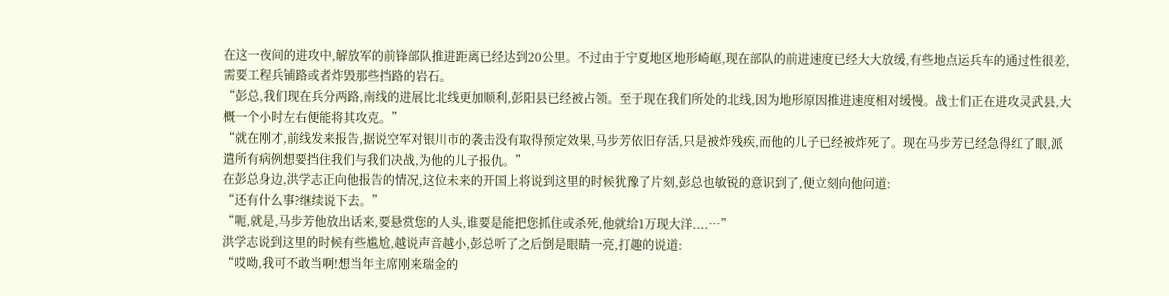在这一夜间的进攻中,解放军的前锋部队推进距离已经达到20公里。不过由于宁夏地区地形崎岖,现在部队的前进速度已经大大放缓,有些地点运兵车的通过性很差,需要工程兵铺路或者炸毁那些挡路的岩石。
“彭总,我们现在兵分两路,南线的进展比北线更加顺利,彭阳县已经被占领。至于现在我们所处的北线,因为地形原因推进速度相对缓慢。战士们正在进攻灵武县,大概一个小时左右便能将其攻克。”
“就在刚才,前线发来报告,据说空军对银川市的袭击没有取得预定效果,马步芳依旧存活,只是被炸残疾,而他的儿子已经被炸死了。现在马步芳已经急得红了眼,派遣所有病例想要挡住我们与我们决战,为他的儿子报仇。”
在彭总身边,洪学志正向他报告的情况,这位未来的开国上将说到这里的时候犹豫了片刻,彭总也敏锐的意识到了,便立刻向他问道:
“还有什么事?继续说下去。”
“呃,就是,马步芳他放出话来,要悬赏您的人头,谁要是能把您抓住或杀死,他就给1万现大洋....…”
洪学志说到这里的时候有些尴尬,越说声音越小,彭总听了之后倒是眼睛一亮,打趣的说道:
“哎呦,我可不敢当啊!想当年主席刚来瑞金的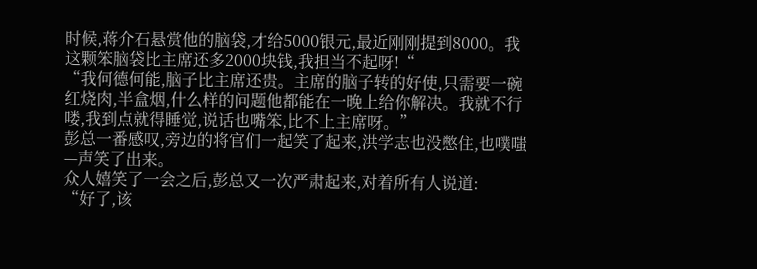时候,蒋介石悬赏他的脑袋,才给5000银元,最近刚刚提到8000。我这颗笨脑袋比主席还多2000块钱,我担当不起呀!“
“我何德何能,脑子比主席还贵。主席的脑子转的好使,只需要一碗红烧肉,半盒烟,什么样的问题他都能在一晚上给你解决。我就不行喽,我到点就得睡觉,说话也嘴笨,比不上主席呀。”
彭总一番感叹,旁边的将官们一起笑了起来,洪学志也没憋住,也噗嗤—声笑了出来。
众人嬉笑了一会之后,彭总又一次严肃起来,对着所有人说道:
“好了,该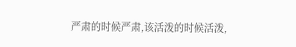严肃的时候严肃,该活泼的时候活泼,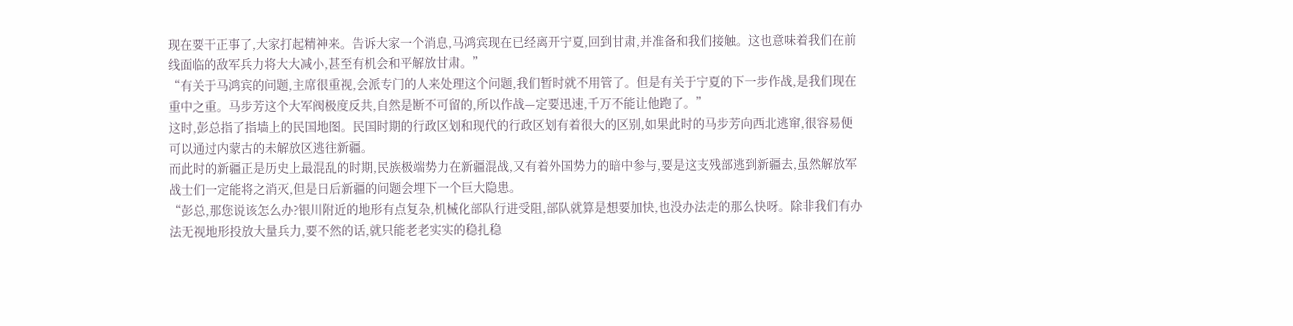现在要干正事了,大家打起精神来。告诉大家一个消息,马鸿宾现在已经离开宁夏,回到甘肃,并准备和我们接触。这也意味着我们在前线面临的敌军兵力将大大减小,甚至有机会和平解放甘肃。”
“有关于马鸿宾的问题,主席很重视,会派专门的人来处理这个问题,我们暂时就不用管了。但是有关于宁夏的下一步作战,是我们现在重中之重。马步芳这个大军阀极度反共,自然是断不可留的,所以作战—定要迅速,千万不能让他跑了。”
这时,彭总指了指墙上的民国地图。民国时期的行政区划和现代的行政区划有着很大的区别,如果此时的马步芳向西北逃窜,很容易便可以通过内蒙古的未解放区逃往新疆。
而此时的新疆正是历史上最混乱的时期,民族极端势力在新疆混战,又有着外国势力的暗中参与,要是这支残部逃到新疆去,虽然解放军战士们一定能将之消灭,但是日后新疆的问题会埋下一个巨大隐患。
“彭总,那您说该怎么办?银川附近的地形有点复杂,机械化部队行进受阻,部队就算是想要加快,也没办法走的那么快呀。除非我们有办法无视地形投放大量兵力,要不然的话,就只能老老实实的稳扎稳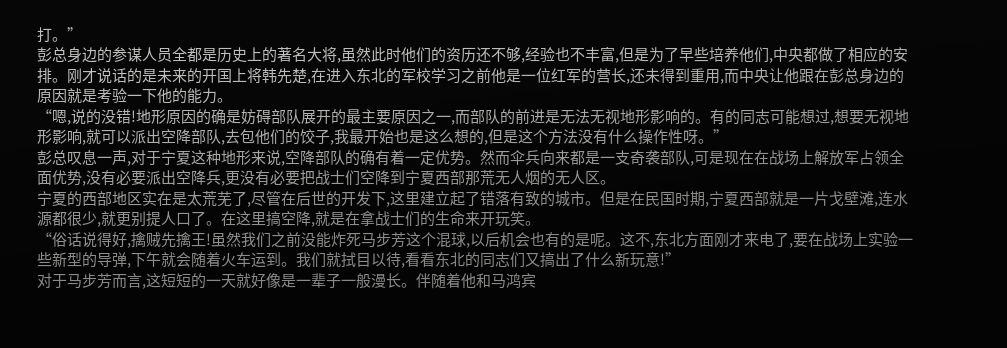打。”
彭总身边的参谋人员全都是历史上的著名大将,虽然此时他们的资历还不够,经验也不丰富,但是为了早些培养他们,中央都做了相应的安排。刚才说话的是未来的开国上将韩先楚,在进入东北的军校学习之前他是一位红军的营长,还未得到重用,而中央让他跟在彭总身边的原因就是考验一下他的能力。
“嗯,说的没错!地形原因的确是妨碍部队展开的最主要原因之一,而部队的前进是无法无视地形影响的。有的同志可能想过,想要无视地形影响,就可以派出空降部队,去包他们的饺子,我最开始也是这么想的,但是这个方法没有什么操作性呀。”
彭总叹息一声,对于宁夏这种地形来说,空降部队的确有着一定优势。然而伞兵向来都是一支奇袭部队,可是现在在战场上解放军占领全面优势,没有必要派出空降兵,更没有必要把战士们空降到宁夏西部那荒无人烟的无人区。
宁夏的西部地区实在是太荒芜了,尽管在后世的开发下,这里建立起了错落有致的城市。但是在民国时期,宁夏西部就是一片戈壁滩,连水源都很少,就更别提人口了。在这里搞空降,就是在拿战士们的生命来开玩笑。
“俗话说得好,擒贼先擒王!虽然我们之前没能炸死马步芳这个混球,以后机会也有的是呢。这不,东北方面刚才来电了,要在战场上实验一些新型的导弹,下午就会随着火车运到。我们就拭目以待,看看东北的同志们又搞出了什么新玩意!”
对于马步芳而言,这短短的一天就好像是一辈子一般漫长。伴随着他和马鸿宾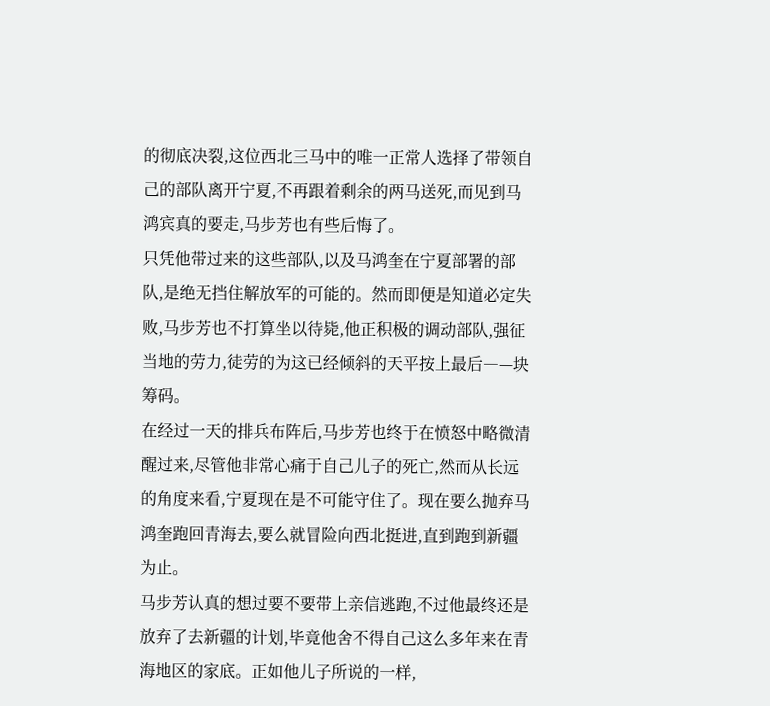的彻底决裂,这位西北三马中的唯一正常人选择了带领自己的部队离开宁夏,不再跟着剩余的两马送死,而见到马鸿宾真的要走,马步芳也有些后悔了。
只凭他带过来的这些部队,以及马鸿奎在宁夏部署的部队,是绝无挡住解放军的可能的。然而即便是知道必定失败,马步芳也不打算坐以待毙,他正积极的调动部队,强征当地的劳力,徒劳的为这已经倾斜的天平按上最后―—块筹码。
在经过一天的排兵布阵后,马步芳也终于在愤怒中略微清醒过来,尽管他非常心痛于自己儿子的死亡,然而从长远的角度来看,宁夏现在是不可能守住了。现在要么抛弃马鸿奎跑回青海去,要么就冒险向西北挺进,直到跑到新疆为止。
马步芳认真的想过要不要带上亲信逃跑,不过他最终还是放弃了去新疆的计划,毕竟他舍不得自己这么多年来在青海地区的家底。正如他儿子所说的一样,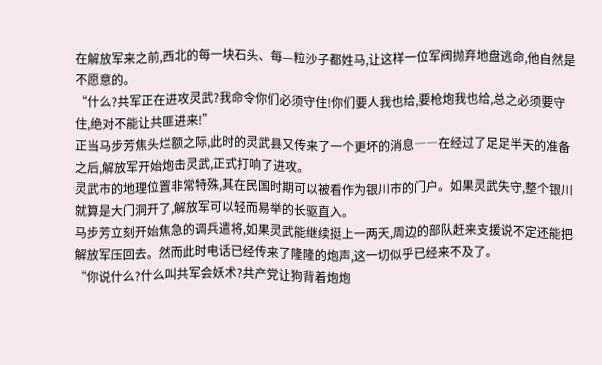在解放军来之前,西北的每一块石头、每—粒沙子都姓马,让这样一位军阀抛弃地盘逃命,他自然是不愿意的。
“什么?共军正在进攻灵武?我命令你们必须守住!你们要人我也给,要枪炮我也给,总之必须要守住,绝对不能让共匪进来!”
正当马步芳焦头烂额之际,此时的灵武县又传来了一个更坏的消息――在经过了足足半天的准备之后,解放军开始炮击灵武,正式打响了进攻。
灵武市的地理位置非常特殊,其在民国时期可以被看作为银川市的门户。如果灵武失守,整个银川就算是大门洞开了,解放军可以轻而易举的长驱直入。
马步芳立刻开始焦急的调兵遣将,如果灵武能继续挺上一两天,周边的部队赶来支援说不定还能把解放军压回去。然而此时电话已经传来了隆隆的炮声,这一切似乎已经来不及了。
“你说什么?什么叫共军会妖术?共产党让狗背着炮炮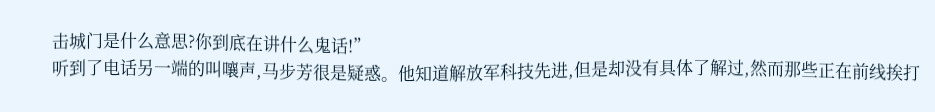击城门是什么意思?你到底在讲什么鬼话!”
听到了电话另一端的叫嚷声,马步芳很是疑惑。他知道解放军科技先进,但是却没有具体了解过,然而那些正在前线挨打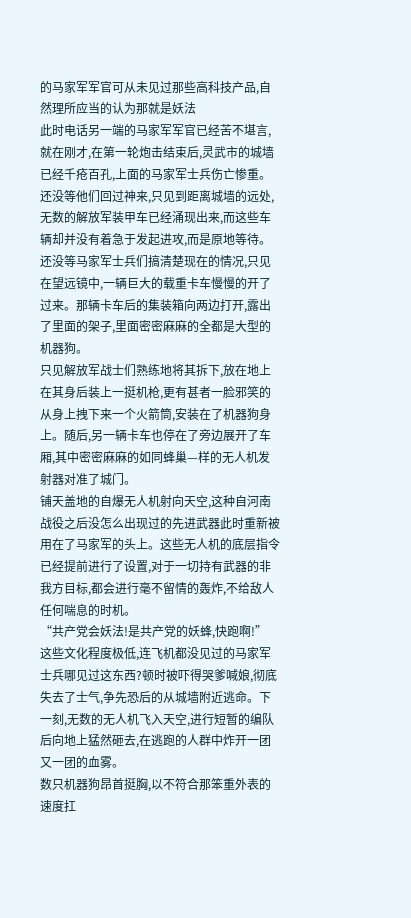的马家军军官可从未见过那些高科技产品,自然理所应当的认为那就是妖法
此时电话另一端的马家军军官已经苦不堪言,就在刚才,在第一轮炮击结束后,灵武市的城墙已经千疮百孔,上面的马家军士兵伤亡惨重。还没等他们回过神来,只见到距离城墙的远处,无数的解放军装甲车已经涌现出来,而这些车辆却并没有着急于发起进攻,而是原地等待。
还没等马家军士兵们搞清楚现在的情况,只见在望远镜中,一辆巨大的载重卡车慢慢的开了过来。那辆卡车后的集装箱向两边打开,露出了里面的架子,里面密密麻麻的全都是大型的机器狗。
只见解放军战士们熟练地将其拆下,放在地上在其身后装上一挺机枪,更有甚者一脸邪笑的从身上拽下来一个火箭筒,安装在了机器狗身上。随后,另一辆卡车也停在了旁边展开了车厢,其中密密麻麻的如同蜂巢—样的无人机发射器对准了城门。
铺天盖地的自爆无人机射向天空,这种自河南战役之后没怎么出现过的先进武器此时重新被用在了马家军的头上。这些无人机的底层指令已经提前进行了设置,对于一切持有武器的非我方目标,都会进行毫不留情的轰炸,不给敌人任何喘息的时机。
“共产党会妖法!是共产党的妖蜂,快跑啊!”
这些文化程度极低,连飞机都没见过的马家军士兵哪见过这东西?顿时被吓得哭爹喊娘,彻底失去了士气,争先恐后的从城墙附近逃命。下一刻,无数的无人机飞入天空,进行短暂的编队后向地上猛然砸去,在逃跑的人群中炸开一团又一团的血雾。
数只机器狗昂首挺胸,以不符合那笨重外表的速度扛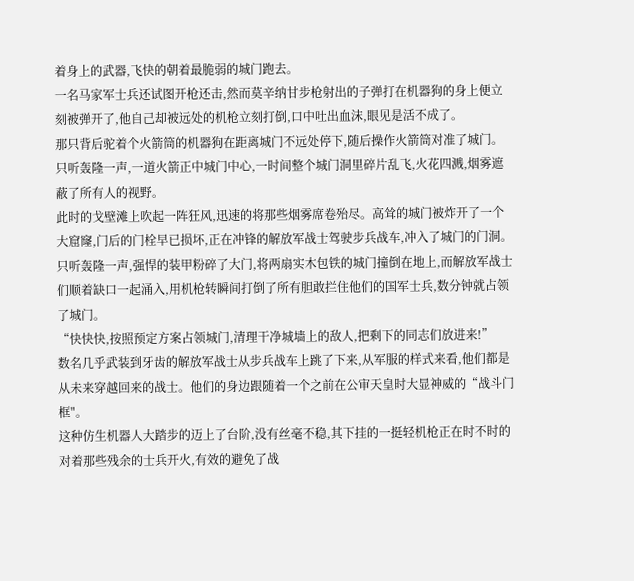着身上的武器,飞快的朝着最脆弱的城门跑去。
一名马家军士兵还试图开枪还击,然而莫辛纳甘步枪射出的子弹打在机器狗的身上便立刻被弹开了,他自己却被远处的机枪立刻打倒,口中吐出血沫,眼见是活不成了。
那只背后驼着个火箭筒的机器狗在距离城门不远处停下,随后操作火箭筒对准了城门。只听轰隆一声,一道火箭正中城门中心,一时间整个城门洞里碎片乱飞,火花四溅,烟雾遮蔽了所有人的视野。
此时的戈壁滩上吹起一阵狂风,迅速的将那些烟雾席卷殆尽。高耸的城门被炸开了一个大窟窿,门后的门栓早已损坏,正在冲锋的解放军战士驾驶步兵战车,冲入了城门的门洞。
只听轰隆一声,强悍的装甲粉碎了大门,将两扇实木包铁的城门撞倒在地上,而解放军战士们顺着缺口一起涌入,用机枪转瞬间打倒了所有胆敢拦住他们的国军士兵,数分钟就占领了城门。
“快快快,按照预定方案占领城门,清理干净城墙上的敌人,把剩下的同志们放进来!”
数名几乎武装到牙齿的解放军战士从步兵战车上跳了下来,从军服的样式来看,他们都是从未来穿越回来的战士。他们的身边跟随着一个之前在公审天皇时大显神威的“战斗门框"。
这种仿生机器人大踏步的迈上了台阶,没有丝毫不稳,其下挂的一挺轻机枪正在时不时的对着那些残余的士兵开火,有效的避免了战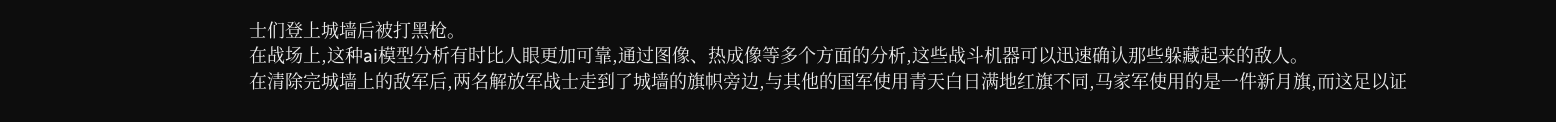士们登上城墙后被打黑枪。
在战场上,这种ai模型分析有时比人眼更加可靠,通过图像、热成像等多个方面的分析,这些战斗机器可以迅速确认那些躲藏起来的敌人。
在清除完城墙上的敌军后,两名解放军战士走到了城墙的旗帜旁边,与其他的国军使用青天白日满地红旗不同,马家军使用的是一件新月旗,而这足以证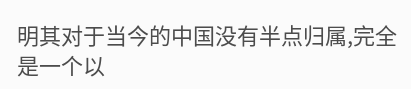明其对于当今的中国没有半点归属,完全是一个以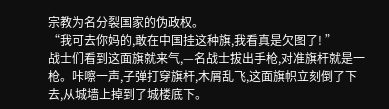宗教为名分裂国家的伪政权。
“我可去你妈的,敢在中国挂这种旗,我看真是欠图了! ”
战士们看到这面旗就来气,—名战士拔出手枪,对准旗杆就是一枪。咔嚓一声,子弹打穿旗杆,木屑乱飞,这面旗帜立刻倒了下去,从城墙上掉到了城楼底下。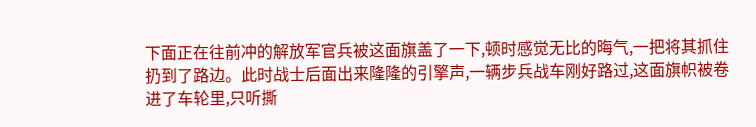下面正在往前冲的解放军官兵被这面旗盖了一下,顿时感觉无比的晦气,一把将其抓住扔到了路边。此时战士后面出来隆隆的引擎声,一辆步兵战车刚好路过,这面旗帜被卷进了车轮里,只听撕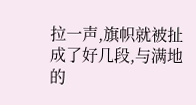拉一声,旗帜就被扯成了好几段,与满地的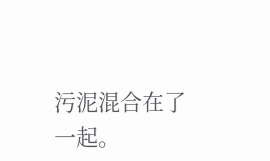污泥混合在了一起。